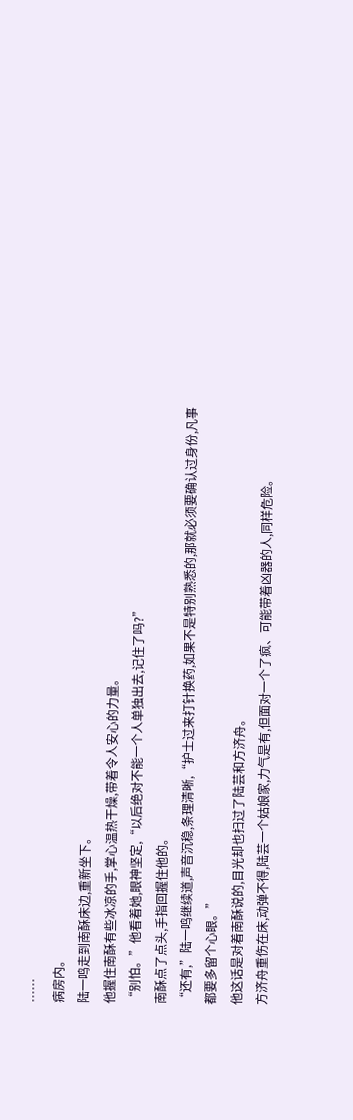……
病房内。
陆一鸣走到南酥床边,重新坐下。
他握住南酥有些冰凉的手,掌心温热干燥,带着令人安心的力量。
“别怕。”他看着她,眼神坚定,“以后绝对不能一个人单独出去,记住了吗?”
南酥点了点头,手指回握住他的。
“还有,”陆一鸣继续道,声音沉稳,条理清晰,“护士过来打针换药,如果不是特别熟悉的,那就必须要确认过身份,凡事都要多留个心眼。”
他这话是对着南酥说的,目光却也扫过了陆芸和方济舟。
方济舟重伤在床,动弹不得,陆芸一个姑娘家,力气是有,但面对一个了疯、可能带着凶器的人,同样危险。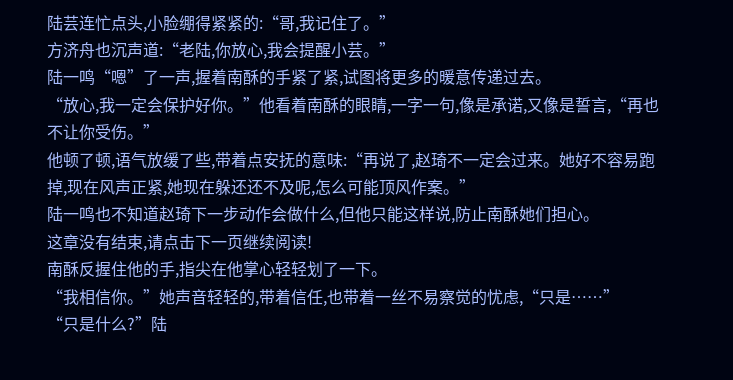陆芸连忙点头,小脸绷得紧紧的:“哥,我记住了。”
方济舟也沉声道:“老陆,你放心,我会提醒小芸。”
陆一鸣“嗯”了一声,握着南酥的手紧了紧,试图将更多的暖意传递过去。
“放心,我一定会保护好你。”他看着南酥的眼睛,一字一句,像是承诺,又像是誓言,“再也不让你受伤。”
他顿了顿,语气放缓了些,带着点安抚的意味:“再说了,赵琦不一定会过来。她好不容易跑掉,现在风声正紧,她现在躲还还不及呢,怎么可能顶风作案。”
陆一鸣也不知道赵琦下一步动作会做什么,但他只能这样说,防止南酥她们担心。
这章没有结束,请点击下一页继续阅读!
南酥反握住他的手,指尖在他掌心轻轻划了一下。
“我相信你。”她声音轻轻的,带着信任,也带着一丝不易察觉的忧虑,“只是……”
“只是什么?”陆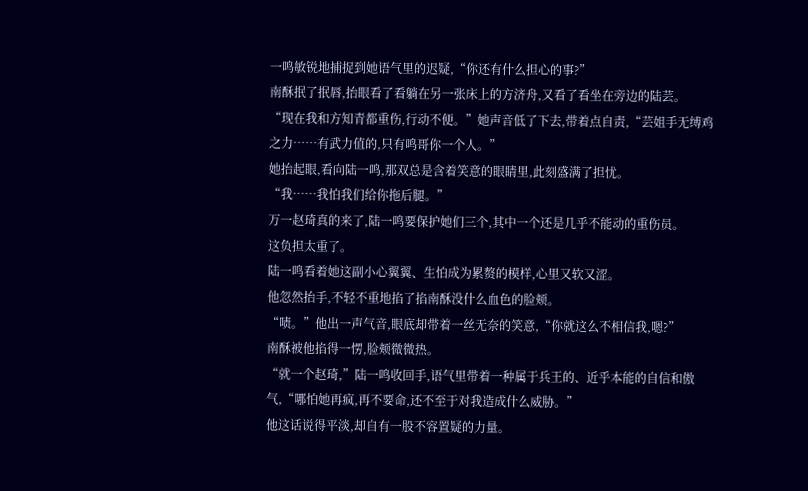一鸣敏锐地捕捉到她语气里的迟疑,“你还有什么担心的事?”
南酥抿了抿唇,抬眼看了看躺在另一张床上的方济舟,又看了看坐在旁边的陆芸。
“现在我和方知青都重伤,行动不便。”她声音低了下去,带着点自责,“芸姐手无缚鸡之力……有武力值的,只有鸣哥你一个人。”
她抬起眼,看向陆一鸣,那双总是含着笑意的眼睛里,此刻盛满了担忧。
“我……我怕我们给你拖后腿。”
万一赵琦真的来了,陆一鸣要保护她们三个,其中一个还是几乎不能动的重伤员。
这负担太重了。
陆一鸣看着她这副小心翼翼、生怕成为累赘的模样,心里又软又涩。
他忽然抬手,不轻不重地掐了掐南酥没什么血色的脸颊。
“啧。”他出一声气音,眼底却带着一丝无奈的笑意,“你就这么不相信我,嗯?”
南酥被他掐得一愣,脸颊微微热。
“就一个赵琦,”陆一鸣收回手,语气里带着一种属于兵王的、近乎本能的自信和傲气,“哪怕她再疯,再不要命,还不至于对我造成什么威胁。”
他这话说得平淡,却自有一股不容置疑的力量。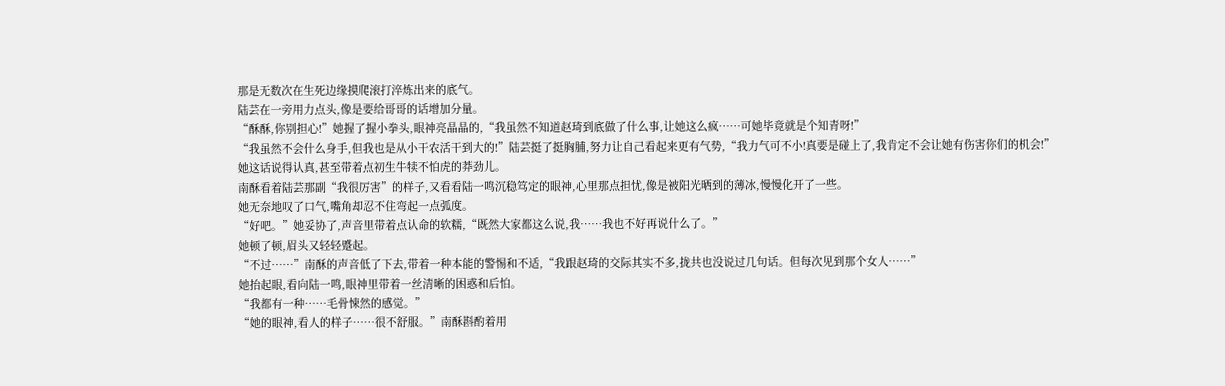那是无数次在生死边缘摸爬滚打淬炼出来的底气。
陆芸在一旁用力点头,像是要给哥哥的话增加分量。
“酥酥,你别担心!”她握了握小拳头,眼神亮晶晶的,“我虽然不知道赵琦到底做了什么事,让她这么疯……可她毕竟就是个知青呀!”
“我虽然不会什么身手,但我也是从小干农活干到大的!”陆芸挺了挺胸脯,努力让自己看起来更有气势,“我力气可不小!真要是碰上了,我肯定不会让她有伤害你们的机会!”
她这话说得认真,甚至带着点初生牛犊不怕虎的莽劲儿。
南酥看着陆芸那副“我很厉害”的样子,又看看陆一鸣沉稳笃定的眼神,心里那点担忧,像是被阳光晒到的薄冰,慢慢化开了一些。
她无奈地叹了口气,嘴角却忍不住弯起一点弧度。
“好吧。”她妥协了,声音里带着点认命的软糯,“既然大家都这么说,我……我也不好再说什么了。”
她顿了顿,眉头又轻轻蹙起。
“不过……”南酥的声音低了下去,带着一种本能的警惕和不适,“我跟赵琦的交际其实不多,拢共也没说过几句话。但每次见到那个女人……”
她抬起眼,看向陆一鸣,眼神里带着一丝清晰的困惑和后怕。
“我都有一种……毛骨悚然的感觉。”
“她的眼神,看人的样子……很不舒服。”南酥斟酌着用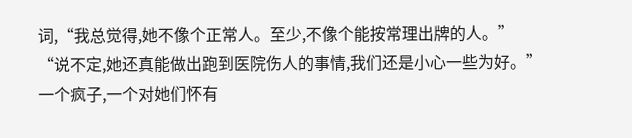词,“我总觉得,她不像个正常人。至少,不像个能按常理出牌的人。”
“说不定,她还真能做出跑到医院伤人的事情,我们还是小心一些为好。”
一个疯子,一个对她们怀有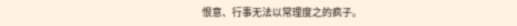恨意、行事无法以常理度之的疯子。